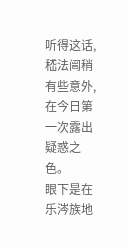听得这话,嵇法闿稍有些意外,在今日第一次露出疑惑之色。
眼下是在乐涔族地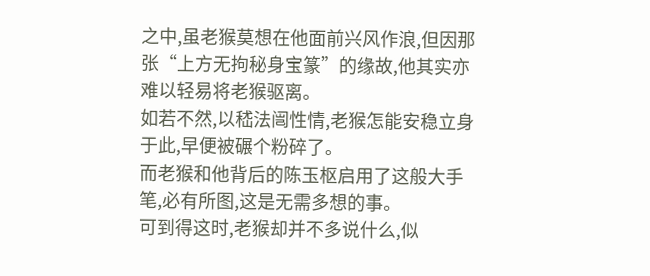之中,虽老猴莫想在他面前兴风作浪,但因那张“上方无拘秘身宝篆”的缘故,他其实亦难以轻易将老猴驱离。
如若不然,以嵇法闿性情,老猴怎能安稳立身于此,早便被碾个粉碎了。
而老猴和他背后的陈玉枢启用了这般大手笔,必有所图,这是无需多想的事。
可到得这时,老猴却并不多说什么,似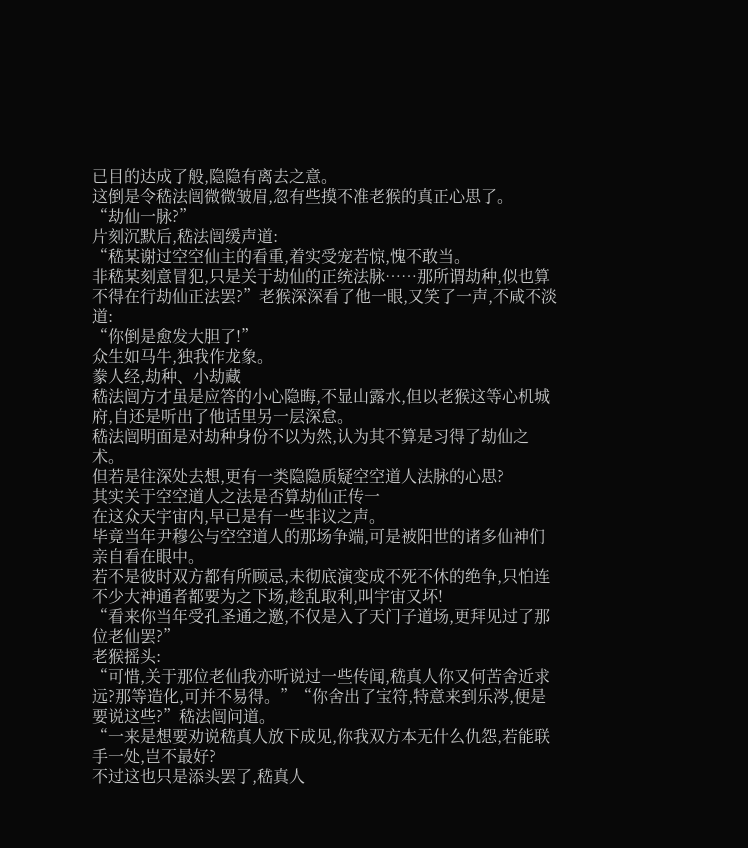已目的达成了般,隐隐有离去之意。
这倒是令嵇法闿微微皱眉,忽有些摸不准老猴的真正心思了。
“劫仙一脉?”
片刻沉默后,嵇法闿缓声道:
“嵇某谢过空空仙主的看重,着实受宠若惊,愧不敢当。
非嵇某刻意冒犯,只是关于劫仙的正统法脉……那所谓劫种,似也算不得在行劫仙正法罢?”老猴深深看了他一眼,又笑了一声,不咸不淡道:
“你倒是愈发大胆了!”
众生如马牛,独我作龙象。
豢人经,劫种、小劫藏
嵇法闿方才虽是应答的小心隐晦,不显山露水,但以老猴这等心机城府,自还是听出了他话里另一层深怠。
嵇法闿明面是对劫种身份不以为然,认为其不算是习得了劫仙之术。
但若是往深处去想,更有一类隐隐质疑空空道人法脉的心思?
其实关于空空道人之法是否算劫仙正传一
在这众天宇宙内,早已是有一些非议之声。
毕竟当年尹穆公与空空道人的那场争端,可是被阳世的诸多仙神们亲自看在眼中。
若不是彼时双方都有所顾忌,未彻底演变成不死不休的绝争,只怕连不少大神通者都要为之下场,趁乱取利,叫宇宙又坏!
“看来你当年受孔圣通之邀,不仅是入了天门子道场,更拜见过了那位老仙罢?”
老猴摇头:
“可惜,关于那位老仙我亦听说过一些传闻,嵇真人你又何苦舍近求远?那等造化,可并不易得。”“你舍出了宝符,特意来到乐涔,便是要说这些?”嵇法闿问道。
“一来是想要劝说嵇真人放下成见,你我双方本无什么仇怨,若能联手一处,岂不最好?
不过这也只是添头罢了,嵇真人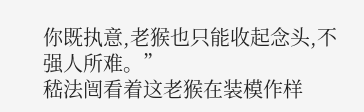你既执意,老猴也只能收起念头,不强人所难。”
嵇法闿看着这老猴在装模作样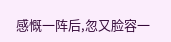感慨一阵后,忽又脸容一